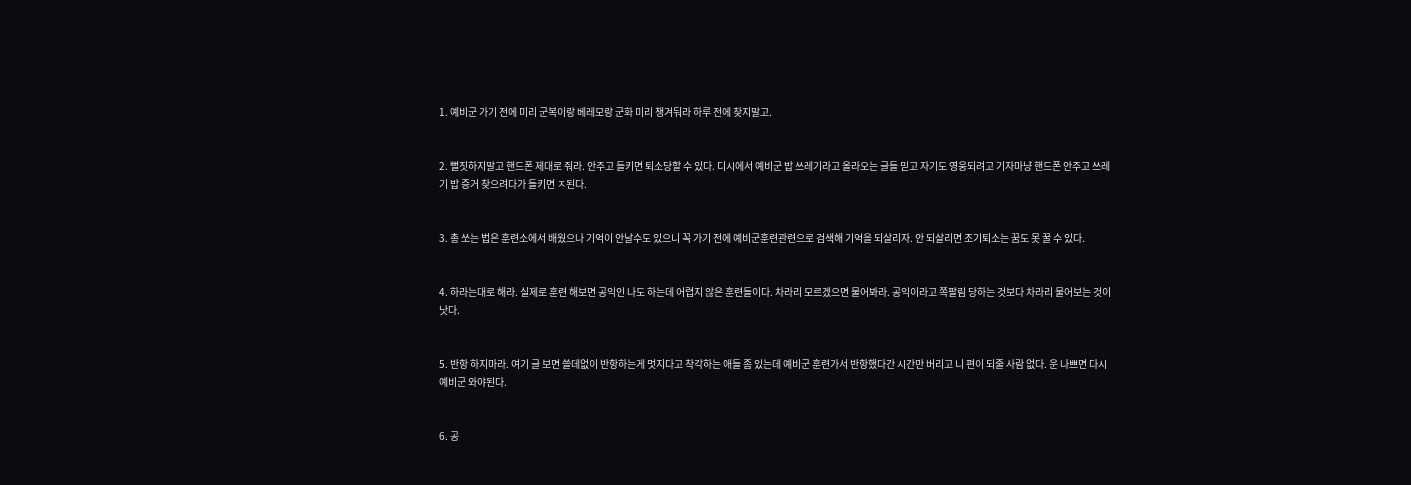1. 예비군 가기 전에 미리 군복이랑 베레모랑 군화 미리 챙겨둬라 하루 전에 찾지말고.


2. 뻘짓하지말고 핸드폰 제대로 줘라. 안주고 들키면 퇴소당할 수 있다. 디시에서 예비군 밥 쓰레기라고 올라오는 글들 믿고 자기도 영웅되려고 기자마냥 핸드폰 안주고 쓰레기 밥 증거 찾으려다가 들키면 ㅈ된다.


3. 총 쏘는 법은 훈련소에서 배웠으나 기억이 안날수도 있으니 꼭 가기 전에 예비군훈련관련으로 검색해 기억을 되살리자. 안 되살리면 조기퇴소는 꿈도 못 꿀 수 있다.


4. 하라는대로 해라. 실제로 훈련 해보면 공익인 나도 하는데 어렵지 않은 훈련들이다. 차라리 모르겠으면 물어봐라. 공익이라고 쪽팔림 당하는 것보다 차라리 물어보는 것이 낫다.


5. 반항 하지마라. 여기 글 보면 쓸데없이 반항하는게 멋지다고 착각하는 애들 좀 있는데 예비군 훈련가서 반항했다간 시간만 버리고 니 편이 되줄 사람 없다. 운 나쁘면 다시 예비군 와야된다.


6. 공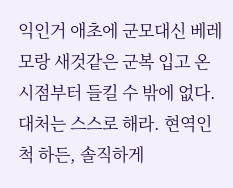익인거 애초에 군모대신 베레모랑 새것같은 군복 입고 온 시점부터 들킬 수 밖에 없다. 대처는 스스로 해라. 현역인 척 하든, 솔직하게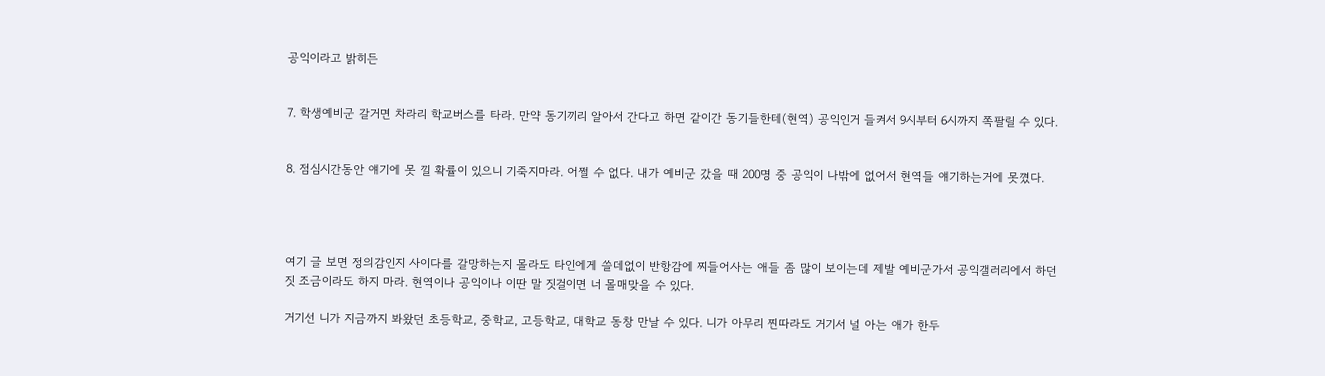공익이라고 밝히든


7. 학생예비군 갈거면 차라리 학교버스를 타라. 만약 동기끼리 알아서 간다고 하면 같이간 동기들한테(현역) 공익인거 들켜서 9시부터 6시까지 쪽팔릴 수 있다.


8. 점심시간동안 얘기에 못 낄 확률이 있으니 기죽지마라. 어쩔 수 없다. 내가 예비군 갔을 때 200명 중 공익이 나밖에 없어서 현역들 얘기하는거에 못꼈다.




여기 글 보면 정의감인지 사이다를 갈망하는지 몰라도 타인에게 쓸데없이 반항감에 찌들어사는 애들 좀 많이 보이는데 제발 예비군가서 공익갤러리에서 하던 짓 조금이라도 하지 마라. 현역이나 공익이나 이딴 말 짓걸이면 너 몰매맞을 수 있다.

거기선 니가 지금까지 봐왔던 초등학교, 중학교, 고등학교, 대학교 동창 만날 수 있다. 니가 아무리 찐따라도 거기서 널 아는 애가 한두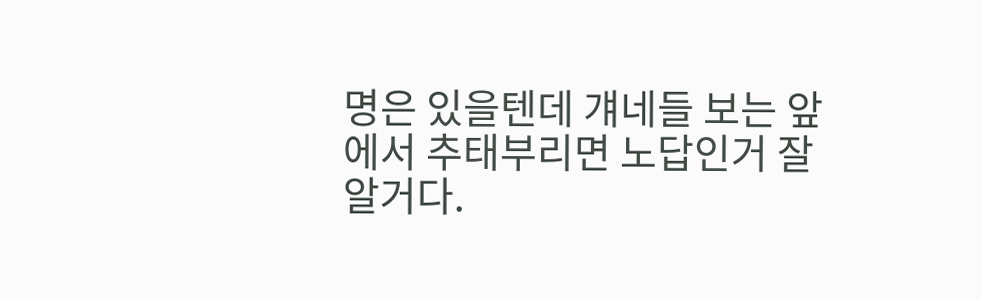명은 있을텐데 걔네들 보는 앞에서 추태부리면 노답인거 잘 알거다.